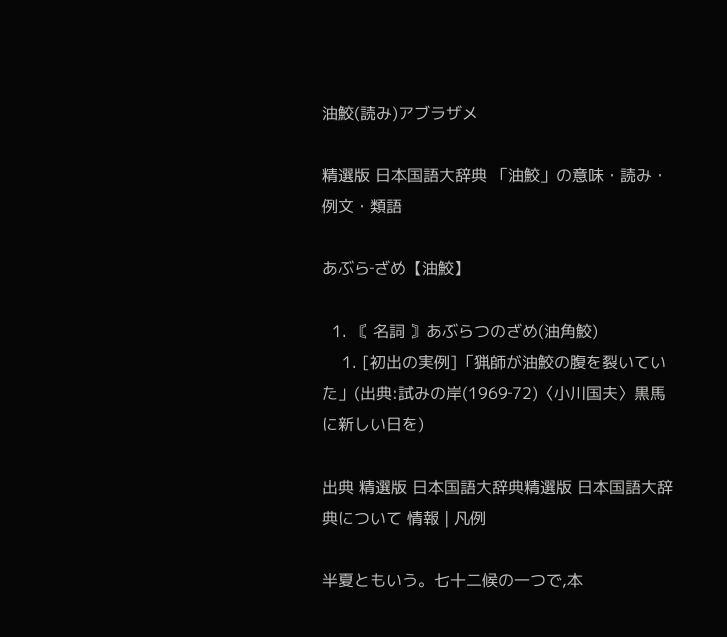油鮫(読み)アブラザメ

精選版 日本国語大辞典 「油鮫」の意味・読み・例文・類語

あぶら‐ざめ【油鮫】

  1. 〘 名詞 〙あぶらつのざめ(油角鮫)
    1. [初出の実例]「猟師が油鮫の腹を裂いていた」(出典:試みの岸(1969‐72)〈小川国夫〉黒馬に新しい日を)

出典 精選版 日本国語大辞典精選版 日本国語大辞典について 情報 | 凡例

半夏ともいう。七十二候の一つで,本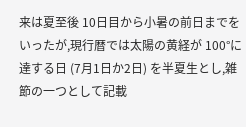来は夏至後 10日目から小暑の前日までをいったが,現行暦では太陽の黄経が 100°に達する日 (7月1日か2日) を半夏生とし,雑節の一つとして記載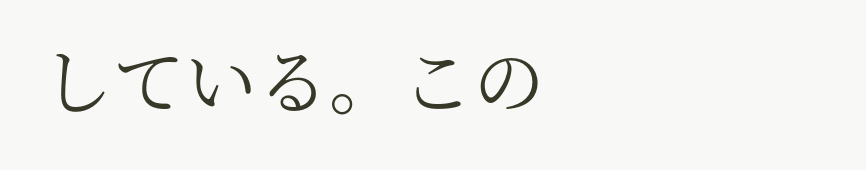している。この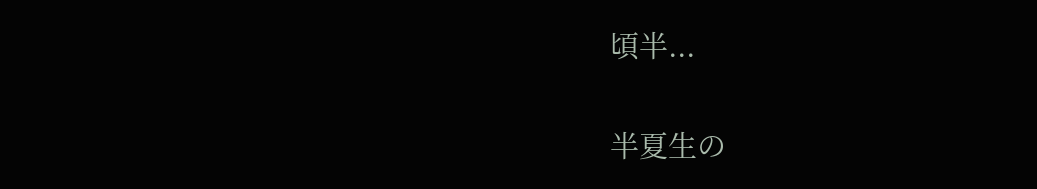頃半...

半夏生の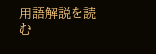用語解説を読む